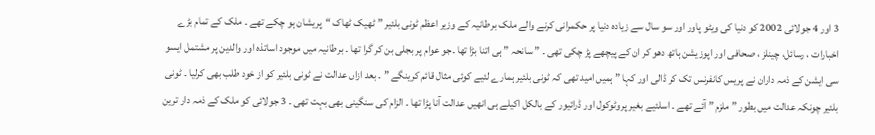3 اور 4 جولائی 2002 کو دنیا کی ویٹو پاور اور سو سال سے زیادہ دنیا پر حکمرانی کرنے والے ملک برطانیہ کے وزیر اعظم ٹونی بلئیر ” ٹھیک ٹھاک “پریشان ہو چکے تھے ۔ ملک کے تمام بڑے اخبارات ، رسائل، چینلز ، صحافی اور اپوزیشن ہاتھ دھو کر ان کے پیچھے پڑ چکی تھی ۔ ” سانحہ ” ہی اتنا بڑا تھا ۔جو عوام پر بجلی بن کر گرا تھا ۔ برطانیہ میں موجود اساتذہ اور والدین پر مشتمل ایسو سی ایشن کے ذمہ داران نے پریس کانفرنس تک کر ڈالی اور کہا ” ہمیں امید تھی کہ ٹونی بلئیر ہمارے لئیے کوئی مثال قائم کرینگے ” ۔ بعد ازاں عدالت نے ٹونی بلئیر کو از خود طلب بھی کرلیا ۔ ٹونی بلئیر چونکہ عدالت میں بطور ” ملزم ” آئے تھے ۔ اسلئیے بغیر پروٹوکول اور ڈرائیور کے بالکل اکیلے ہی انھیں عدالت آنا پڑا تھا ۔ الزام کی سنگینی بھی بہت تھی ۔ 3 جولائی کو ملک کے ذمہ دار ترین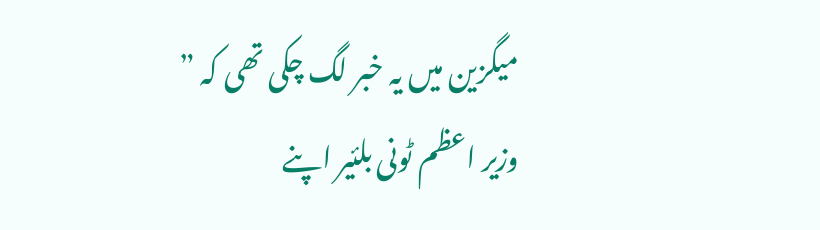میگزین میں یہ خبر لگ چکی تھی کہ ” وزیر اعظم ٹونی بلئیر اپنے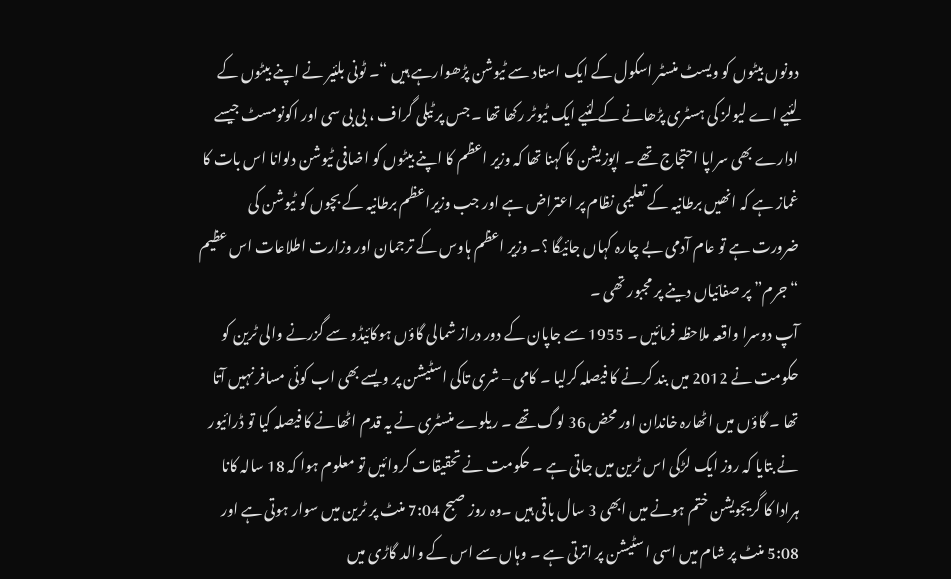دونوں بیٹوں کو ویسٹ منسٹر اسکول کے ایک استاد سے ٹیوشن پڑھوارہے ہیں “۔ ٹونی بلئیر نے اپنے بیٹوں کے لئیے اے لیولز کی ہسٹری پڑھانے کے لئیے ایک ٹیوٹر رکھا تھا ۔ جس پر ٹیلی گراف ، بی بی سی اور اکونومسٹ جیسے ادارے بھی سراپا احتجاج تھے ۔ اپوزیشن کا کہنا تھا کہ وزیر اعظم کا اپنے بیٹوں کو اضافی ٹیوشن دلوانا اس بات کا غماز ہے کہ انھیں برطانیہ کے تعلیمی نظام پر اعتراض ہے اور جب وزیراعظم برطانیہ کے بچوں کو ٹیوشن کی ضرورت ہے تو عام آدمی بے چارہ کہاں جائیگا ؟۔ وزیر اعظم ہاوس کے ترجمان اور وزارت اطلاعات اس عظیم “جرم” پر صفائیاں دینے پر مجبور تھی ۔
آپ دوسرا واقعہ ملاحظہ فرمائیں ۔ 1955 سے جاپان کے دور دراز شمالی گاؤں ہوکائیڈو سے گزرنے والی ٹرین کو حکومت نے 2012 میں بند کرنے کا فیصلہ کرلیا ۔ کامی – شری تاکی اسٹیشن پر ویسے بھی اب کوئی مسافر نہیں آتا تھا ۔ گاؤں میں اٹھارہ خاندان اور محض 36 لوگ تھے ۔ ریلوے منسٹری نے یہ قدم اٹھانے کا فیصلہ کیا تو ڈرائیور نے بتایا کہ روز ایک لڑکی اس ٹرین میں جاتی ہے ۔ حکومت نے تحقیقات کروائیں تو معلوم ہوا کہ 18 سالہ کانا ہرادا کا گریجویشن ختم ہونے میں ابھی 3 سال باقی ہیں ۔وہ روز صبح 7:04 منٹ پر ٹرین میں سوار ہوتی ہے اور 5:08 منٹ پر شام میں اسی اسٹیشن پر اترتی ہے ۔ وہاں سے اس کے والد گاڑی میں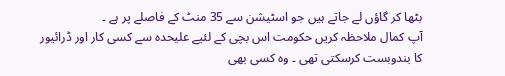بٹھا کر گاؤں لے جاتے ہیں جو اسٹیشن سے 35 منٹ کے فاصلے پر ہے ۔
آپ کمال ملاحظہ کریں حکومت اس بچی کے لئیے علیحدہ سے کسی کار اور ڈرائیور کا بندوبست کرسکتی تھی ۔ وہ کسی بھی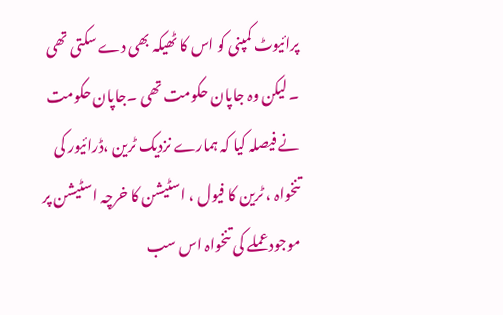پرائیوٹ کمپنی کو اس کا ٹھیکہ بھی دے سکتی تھی ۔ لیکن وہ جاپان حکومت تھی ۔جاپان حکومت نے فیصلہ کیا کہ ہمارے نزدیک ٹرین ،ڈرائیور کی تنخواہ ، ٹرین کا فیول ، اسٹیشن کا خرچہ اسٹیشن پر موجود عملے کی تنخواہ اس سب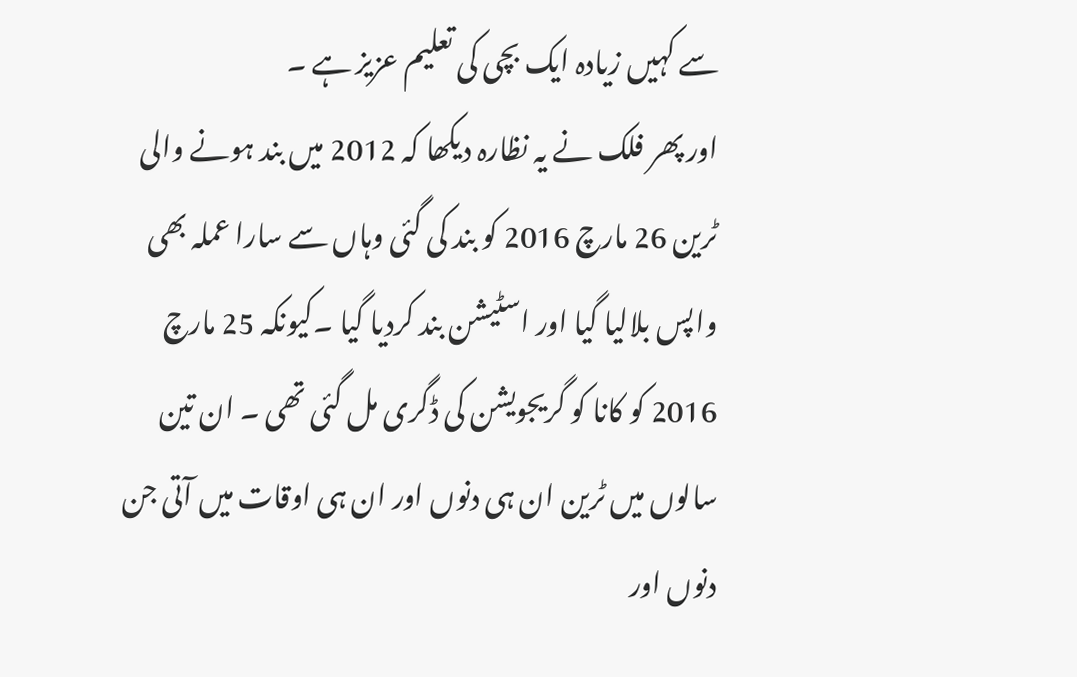سے کہیں زیادہ ایک بچی کی تعلیم عزیز ہے ۔
اور پھر فلک نے یہ نظارہ دیکھا کہ 2012 میں بند ہونے والی ٹرین 26 مارچ 2016 کو بند کی گئی وہاں سے سارا عملہ بھی واپس بلالیا گیا اور اسٹیشن بند کردیا گیا ۔کیونکہ 25 مارچ 2016 کو کانا کو گریجویشن کی ڈگری مل گئی تھی ۔ ان تین سالوں میں ٹرین ان ہی دنوں اور ان ہی اوقات میں آتی جن دنوں اور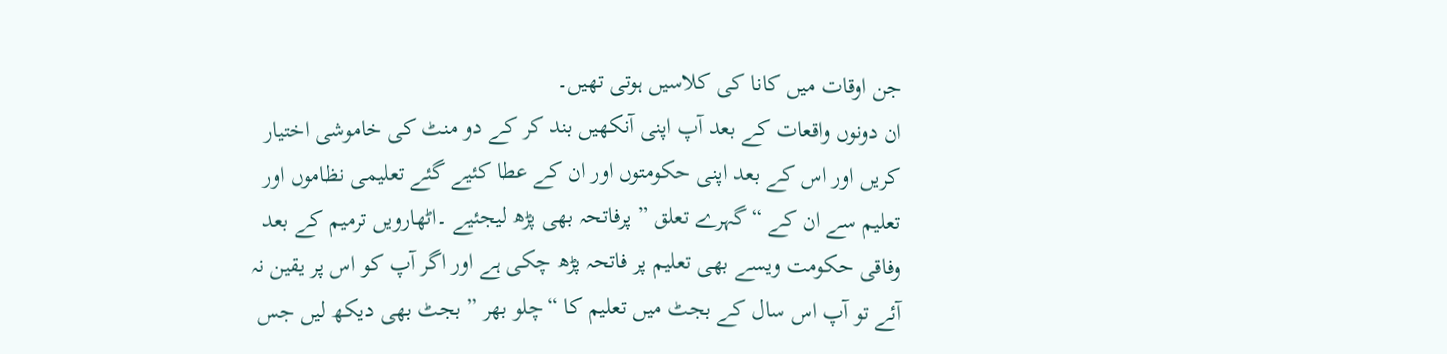جن اوقات میں کانا کی کلاسیں ہوتی تھیں۔
ان دونوں واقعات کے بعد آپ اپنی آنکھیں بند کر کے دو منٹ کی خاموشی اختیار کریں اور اس کے بعد اپنی حکومتوں اور ان کے عطا کئیے گئے تعلیمی نظاموں اور تعلیم سے ان کے “گہرے تعلق ” پرفاتحہ بھی پڑھ لیجئیے ۔اٹھارویں ترمیم کے بعد وفاقی حکومت ویسے بھی تعلیم پر فاتحہ پڑھ چکی ہے اور اگر آپ کو اس پر یقین نہ آئے تو آپ اس سال کے بجٹ میں تعلیم کا “چلو بھر ” بجٹ بھی دیکھ لیں جس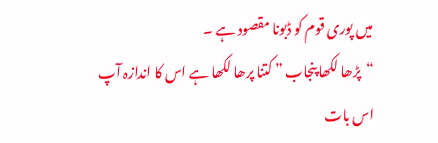میں پوری قوم کو ڈبونا مقصود ہے ۔
“پڑھا لکھا پنجاب ” کتنا پرھا لکھا ہے اس کا اندازہ آپ اس بات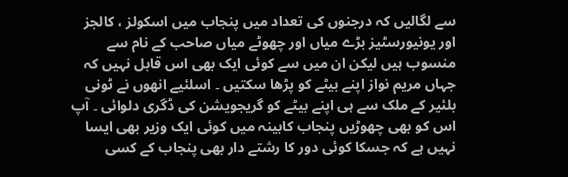سے لگالیں کہ درجنوں کی تعداد میں پنجاب میں اسکولز ، کالجز اور یونیورسٹیز بڑے میاں اور چھوٹے میاں صاحب کے نام سے منسوب ہیں لیکن ان میں سے کوئی ایک بھی اس قابل نہیں کہ جہاں مریم نواز اپنے بیٹے کو پڑھا سکتیں ۔ اسلئیے انھوں نے ٹونی بلئیر کے ملک سے ہی اپنے بیٹے کو گریجویشن کی ڈگری دلوائی ۔ آپ اس کو بھی چھوڑیں پنجاب کابینہ میں کوئی ایک وزیر بھی ایسا نہیں ہے کہ جسکا کوئی دور کا رشتے دار بھی پنجاب کے کسی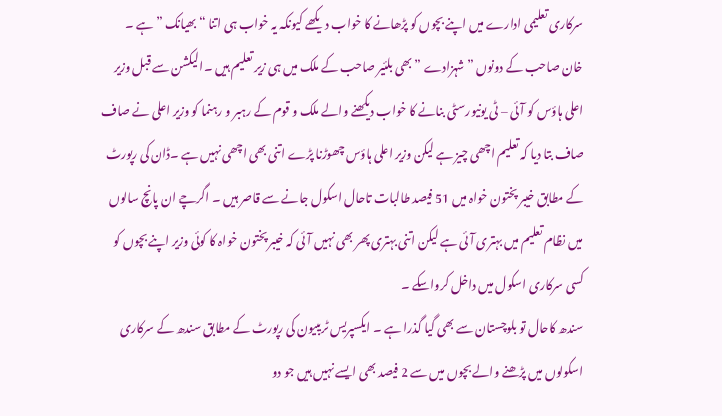سرکاری تعلیمی ادارے میں اپنے بچوں کو پڑھانے کا خواب دیکھے کیونکہ یہ خواب ہی اتنا “بھیانک ” ہے ۔
خان صاحب کے دونوں ” شہزادے ” بھی بلئیر صاحب کے ملک میں ہی زیر تعلیم ہیں ۔الیکشن سے قبل وزیر اعلی ہاؤس کو آئی – ٹی یونیورسٹی بنانے کا خواب دیکھنے والے ملک و قوم کے رہبر و رہنما کو وزیر اعلی نے صاف صاف بتا دیا کہ تعلیم اچھی چیز ہے لیکن وزیر اعلی ہاؤس چھوڑنا پڑے اتنی بھی اچھی نہیں ہے ۔ڈان کی رپورٹ کے مطابق خیبر پختون خواہ میں 51 فیصد طالبات تاحال اسکول جانے سے قاصر ہیں ۔ اگرچے ان پانچ سالوں میں نظام تعلیم میں بہتری آئی ہے لیکن اتنی بہتری پھر بھی نہیں آئی کہ خیبر پختون خواہ کا کوئی وزیر اپنے بچوں کو کسی سرکاری اسکول میں داخل کرواسکے ۔
سندھ کاحال تو بلوچستان سے بھی گیا گذرا ہے ۔ ایکسپریس ٹریبیون کی رپورٹ کے مطابق سندھ کے سرکاری اسکولوں میں پڑھنے والے بچوں میں سے 2 فیصد بھی ایسے نہیں ہیں جو دو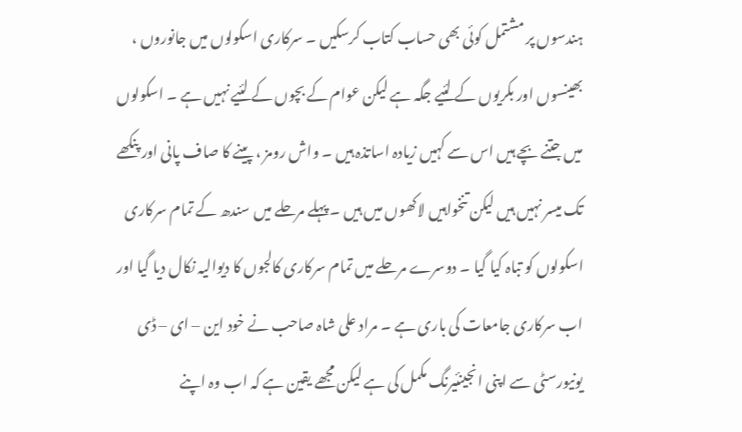ہندسوں پر مشتمل کوئی بھی حساب کتاب کرسکیں ۔ سرکاری اسکولوں میں جانوروں ، بھینسوں اور بکریوں کے لئیے جگہ ہے لیکن عوام کے بچوں کے لئیے نہیں ہے ۔ اسکولوں میں جتنے بچے ہیں اس سے کہیں زیادہ اساتذہ ہیں ۔ واش رومز ، پینے کا صاف پانی اور پنکھے تک میسر نہیں ہیں لیکن تنخواہیں لاکھوں میں ہیں ۔ پہلے مرحلے میں سندھ کے تمام سرکاری اسکولوں کو تباہ کیا گیا ۔ دوسرے مرحلے میں تمام سرکاری کالجوں کا دیوالیہ نکال دیا گیا اور اب سرکاری جامعات کی باری ہے ۔ مراد علی شاہ صاحب نے خود این – ای – ڈی یونیورسٹی سے اپنی انجینئیرنگ مکمل کی ہے لیکن مجھے یقین ہے کہ اب وہ اپنے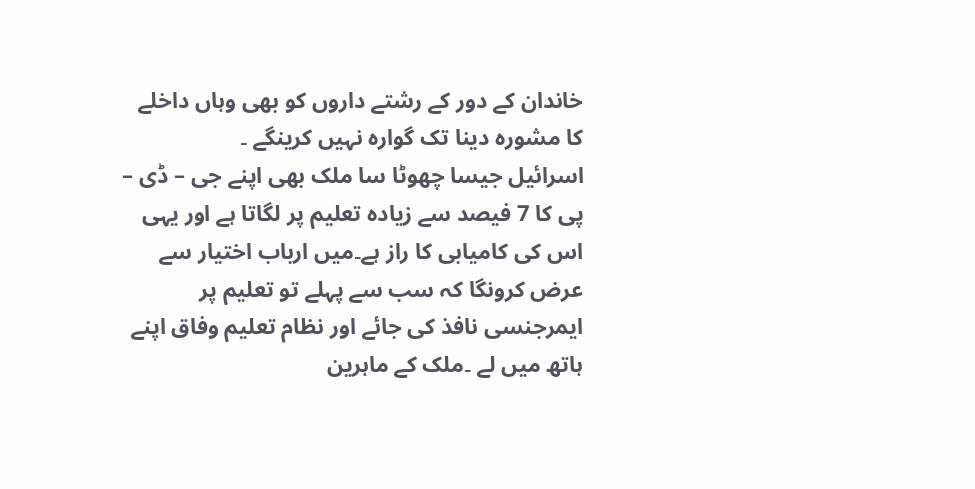خاندان کے دور کے رشتے داروں کو بھی وہاں داخلے کا مشورہ دینا تک گوارہ نہیں کرینگے ۔
اسرائیل جیسا چھوٹا سا ملک بھی اپنے جی – ڈی – پی کا 7 فیصد سے زیادہ تعلیم پر لگاتا ہے اور یہی اس کی کامیابی کا راز ہے۔میں ارباب اختیار سے عرض کرونگا کہ سب سے پہلے تو تعلیم پر ایمرجنسی نافذ کی جائے اور نظام تعلیم وفاق اپنے ہاتھ میں لے ۔ملک کے ماہرین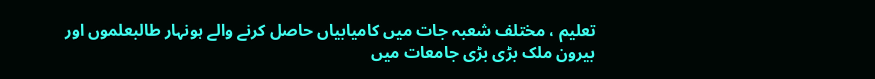تعلیم ، مختلف شعبہ جات میں کامیابیاں حاصل کرنے والے ہونہار طالبعلموں اور بیرون ملک بڑی بڑی جامعات میں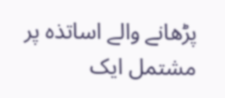پڑھانے والے اساتذہ پر مشتمل ایک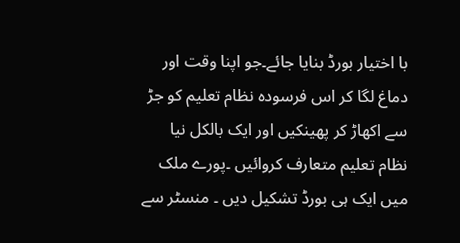با اختیار بورڈ بنایا جائے۔جو اپنا وقت اور دماغ لگا کر اس فرسودہ نظام تعلیم کو جڑ سے اکھاڑ کر پھینکیں اور ایک بالکل نیا نظام تعلیم متعارف کروائیں ۔پورے ملک میں ایک ہی بورڈ تشکیل دیں ۔ منسٹر سے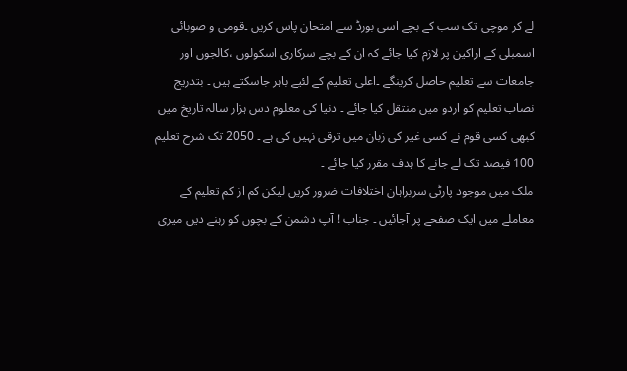لے کر موچی تک سب کے بچے اسی بورڈ سے امتحان پاس کریں ۔قومی و صوبائی اسمبلی کے اراکین پر لازم کیا جائے کہ ان کے بچے سرکاری اسکولوں ،کالجوں اور جامعات سے تعلیم حاصل کرینگے ۔اعلی تعلیم کے لئیے باہر جاسکتے ہیں ۔ بتدریج نصاب تعلیم کو اردو میں منتقل کیا جائے ۔ دنیا کی معلوم دس ہزار سالہ تاریخ میں کبھی کسی قوم نے کسی غیر کی زبان میں ترقی نہیں کی ہے ۔ 2050 تک شرح تعلیم 100 فیصد تک لے جانے کا ہدف مقرر کیا جائے ۔
ملک میں موجود پارٹی سربراہان اختلافات ضرور کریں لیکن کم از کم تعلیم کے معاملے میں ایک صفحے پر آجائیں ۔ جناب ! آپ دشمن کے بچوں کو رہنے دیں میری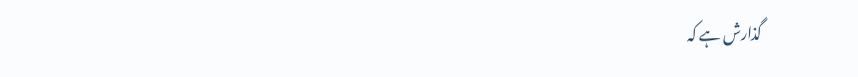گذارش ہے کہ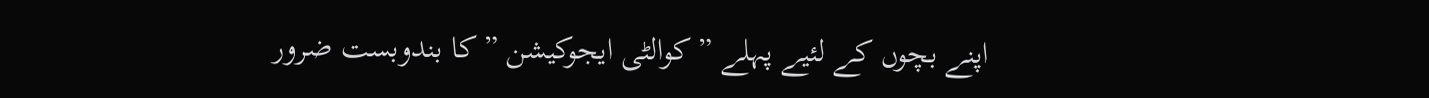اپنے بچوں کے لئیے پہلے ” کوالٹی ایجوکیشن ” کا بندوبست ضرور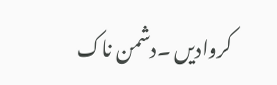کروادیں ۔دشمن ناک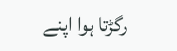رگڑتا ہوا اپنے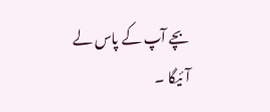بچے آپ کے پاس لے آئیگا ۔